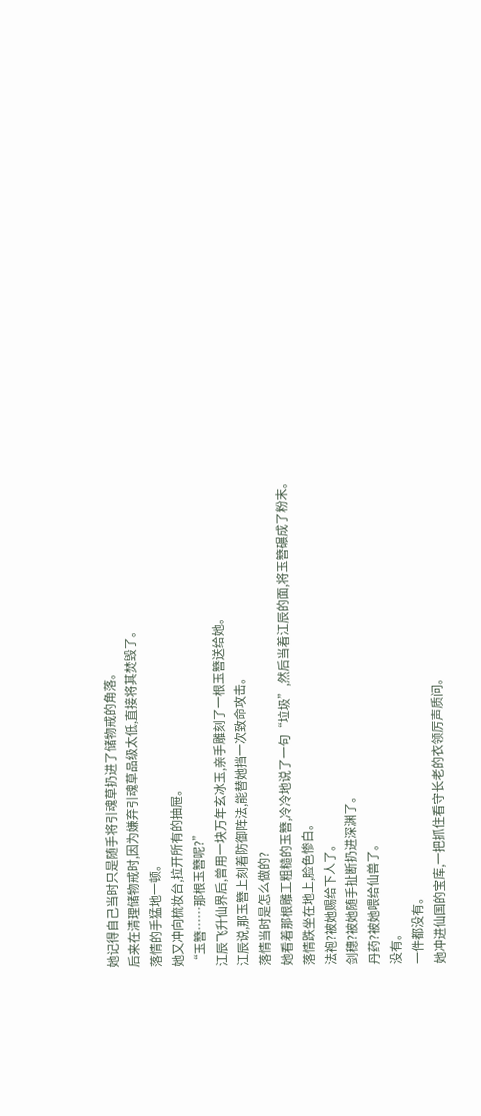她记得自己当时只是随手将引魂草扔进了储物戒的角落。
后来在清理储物戒时,因为嫌弃引魂草品级太低,直接将其焚毁了。
落情的手猛地一顿。
她又冲向梳妆台,拉开所有的抽屉。
“玉簪……那根玉簪呢?”
江辰飞升仙界后,曾用一块万年玄冰玉,亲手雕刻了一根玉簪送给她。
江辰说,那玉簪上刻着防御阵法,能替她挡一次致命攻击。
落情当时是怎么做的?
她看着那根雕工粗糙的玉簪,冷冷地说了一句“垃圾”,然后当着江辰的面,将玉簪碾成了粉末。
落情跌坐在地上,脸色惨白。
法袍?被她赐给下人了。
剑穗?被她随手扯断扔进深渊了。
丹药?被她喂给仙兽了。
没有。
一件都没有。
她冲进仙国的宝库,一把抓住看守长老的衣领厉声质问。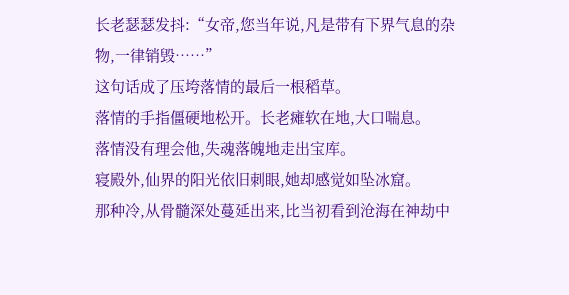长老瑟瑟发抖:“女帝,您当年说,凡是带有下界气息的杂物,一律销毁……”
这句话成了压垮落情的最后一根稻草。
落情的手指僵硬地松开。长老瘫软在地,大口喘息。
落情没有理会他,失魂落魄地走出宝库。
寝殿外,仙界的阳光依旧刺眼,她却感觉如坠冰窟。
那种冷,从骨髓深处蔓延出来,比当初看到沧海在神劫中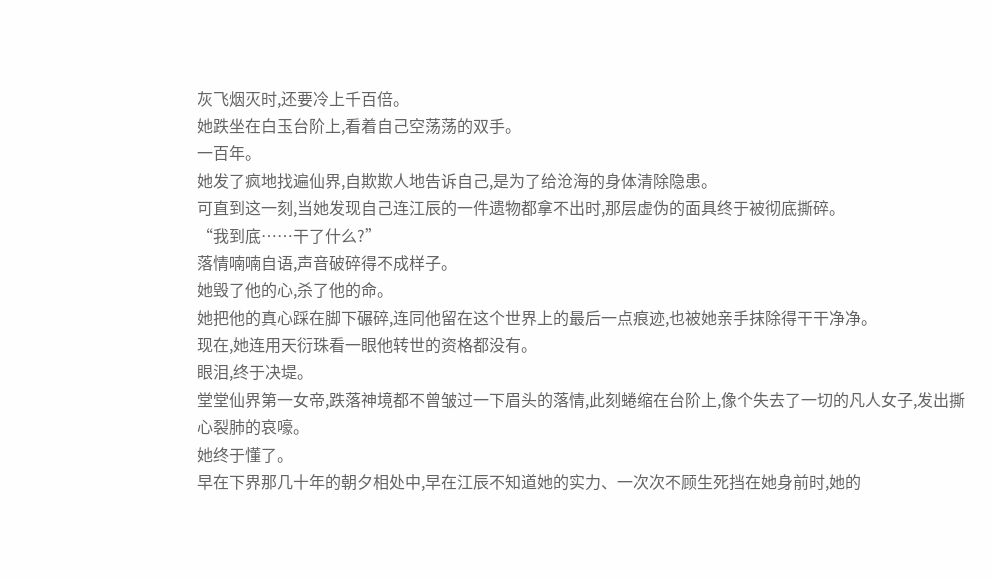灰飞烟灭时,还要冷上千百倍。
她跌坐在白玉台阶上,看着自己空荡荡的双手。
一百年。
她发了疯地找遍仙界,自欺欺人地告诉自己,是为了给沧海的身体清除隐患。
可直到这一刻,当她发现自己连江辰的一件遗物都拿不出时,那层虚伪的面具终于被彻底撕碎。
“我到底……干了什么?”
落情喃喃自语,声音破碎得不成样子。
她毁了他的心,杀了他的命。
她把他的真心踩在脚下碾碎,连同他留在这个世界上的最后一点痕迹,也被她亲手抹除得干干净净。
现在,她连用天衍珠看一眼他转世的资格都没有。
眼泪,终于决堤。
堂堂仙界第一女帝,跌落神境都不曾皱过一下眉头的落情,此刻蜷缩在台阶上,像个失去了一切的凡人女子,发出撕心裂肺的哀嚎。
她终于懂了。
早在下界那几十年的朝夕相处中,早在江辰不知道她的实力、一次次不顾生死挡在她身前时,她的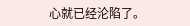心就已经沦陷了。